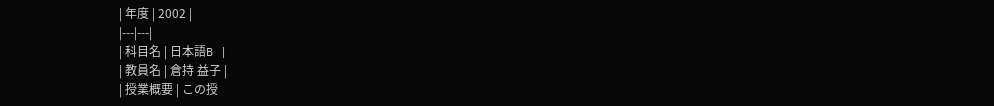| 年度 | 2002 |
|---|---|
| 科目名 | 日本語B |
| 教員名 | 倉持 益子 |
| 授業概要 | この授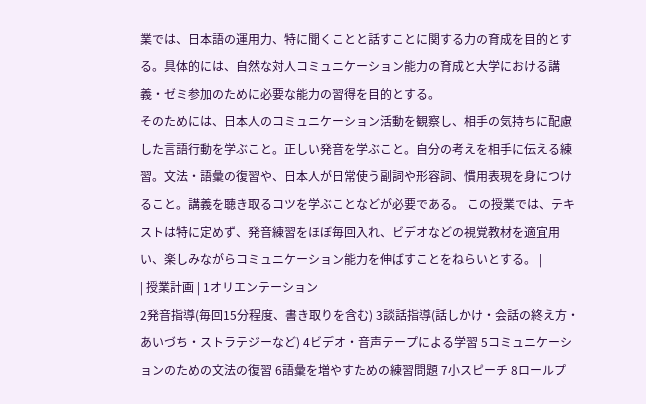業では、日本語の運用力、特に聞くことと話すことに関する力の育成を目的とする。具体的には、自然な対人コミュニケーション能力の育成と大学における講義・ゼミ参加のために必要な能力の習得を目的とする。
そのためには、日本人のコミュニケーション活動を観察し、相手の気持ちに配慮した言語行動を学ぶこと。正しい発音を学ぶこと。自分の考えを相手に伝える練習。文法・語彙の復習や、日本人が日常使う副詞や形容詞、慣用表現を身につけること。講義を聴き取るコツを学ぶことなどが必要である。 この授業では、テキストは特に定めず、発音練習をほぼ毎回入れ、ビデオなどの視覚教材を適宜用い、楽しみながらコミュニケーション能力を伸ばすことをねらいとする。 |
| 授業計画 | 1オリエンテーション
2発音指導(毎回15分程度、書き取りを含む) 3談話指導(話しかけ・会話の終え方・あいづち・ストラテジーなど) 4ビデオ・音声テープによる学習 5コミュニケーションのための文法の復習 6語彙を増やすための練習問題 7小スピーチ 8ロールプ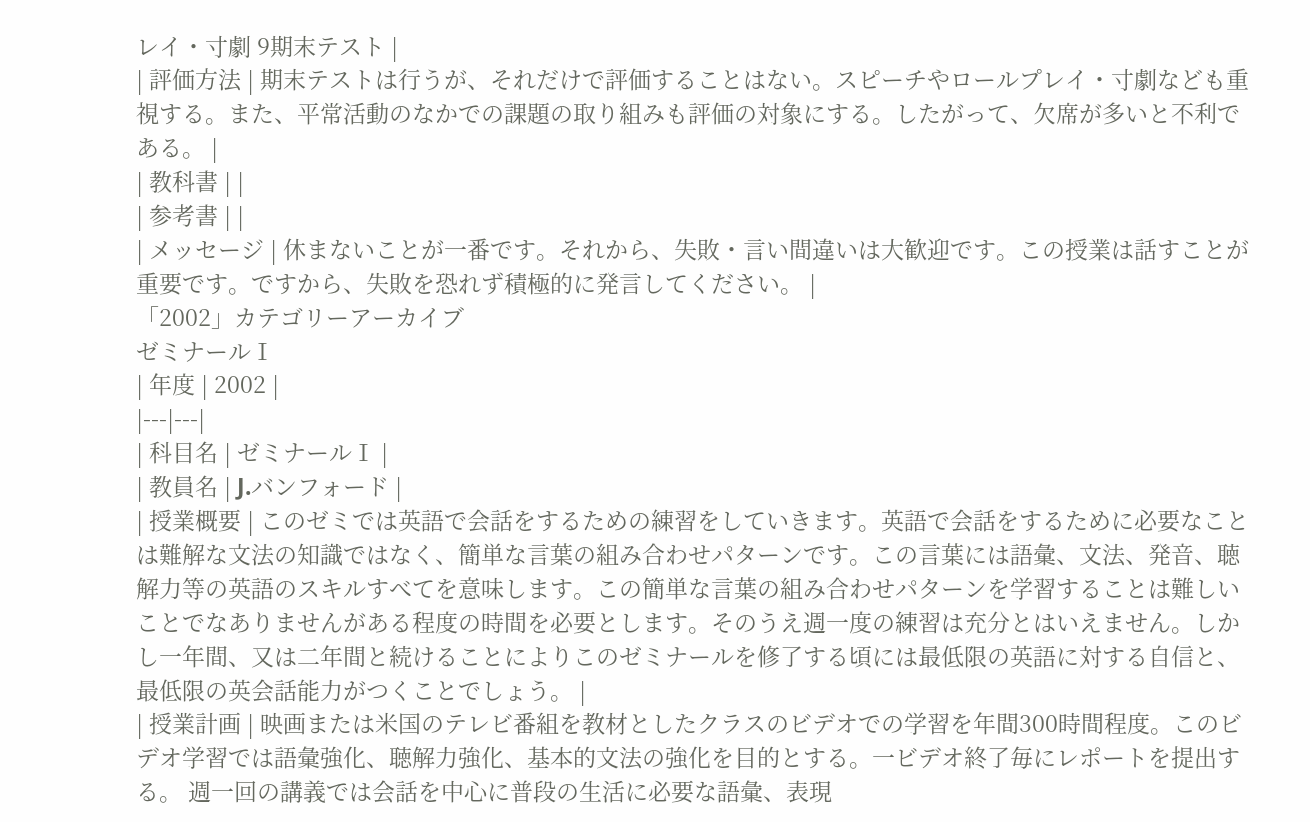レイ・寸劇 9期末テスト |
| 評価方法 | 期末テストは行うが、それだけで評価することはない。スピーチやロールプレイ・寸劇なども重視する。また、平常活動のなかでの課題の取り組みも評価の対象にする。したがって、欠席が多いと不利である。 |
| 教科書 | |
| 参考書 | |
| メッセージ | 休まないことが一番です。それから、失敗・言い間違いは大歓迎です。この授業は話すことが重要です。ですから、失敗を恐れず積極的に発言してください。 |
「2002」カテゴリーアーカイブ
ゼミナールⅠ
| 年度 | 2002 |
|---|---|
| 科目名 | ゼミナールⅠ |
| 教員名 | J.バンフォード |
| 授業概要 | このゼミでは英語で会話をするための練習をしていきます。英語で会話をするために必要なことは難解な文法の知識ではなく、簡単な言葉の組み合わせパターンです。この言葉には語彙、文法、発音、聴解力等の英語のスキルすべてを意味します。この簡単な言葉の組み合わせパターンを学習することは難しいことでなありませんがある程度の時間を必要とします。そのうえ週一度の練習は充分とはいえません。しかし一年間、又は二年間と続けることによりこのゼミナールを修了する頃には最低限の英語に対する自信と、最低限の英会話能力がつくことでしょう。 |
| 授業計画 | 映画または米国のテレビ番組を教材としたクラスのビデオでの学習を年間300時間程度。このビデオ学習では語彙強化、聴解力強化、基本的文法の強化を目的とする。一ビデオ終了毎にレポートを提出する。 週一回の講義では会話を中心に普段の生活に必要な語彙、表現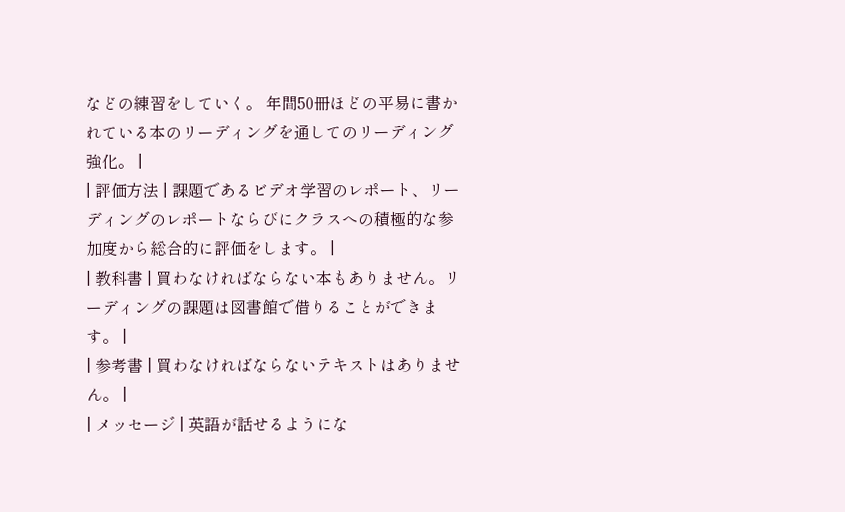などの練習をしていく。 年間50冊ほどの平易に書かれている本のリーディングを通してのリーディング強化。 |
| 評価方法 | 課題であるビデオ学習のレポート、リーディングのレポートならびにクラスへの積極的な参加度から総合的に評価をします。 |
| 教科書 | 買わなければならない本もありません。リーディングの課題は図書館で借りることができます。 |
| 参考書 | 買わなければならないテキストはありません。 |
| メッセージ | 英語が話せるようにな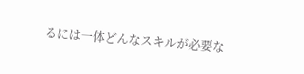るには一体どんなスキルが必要な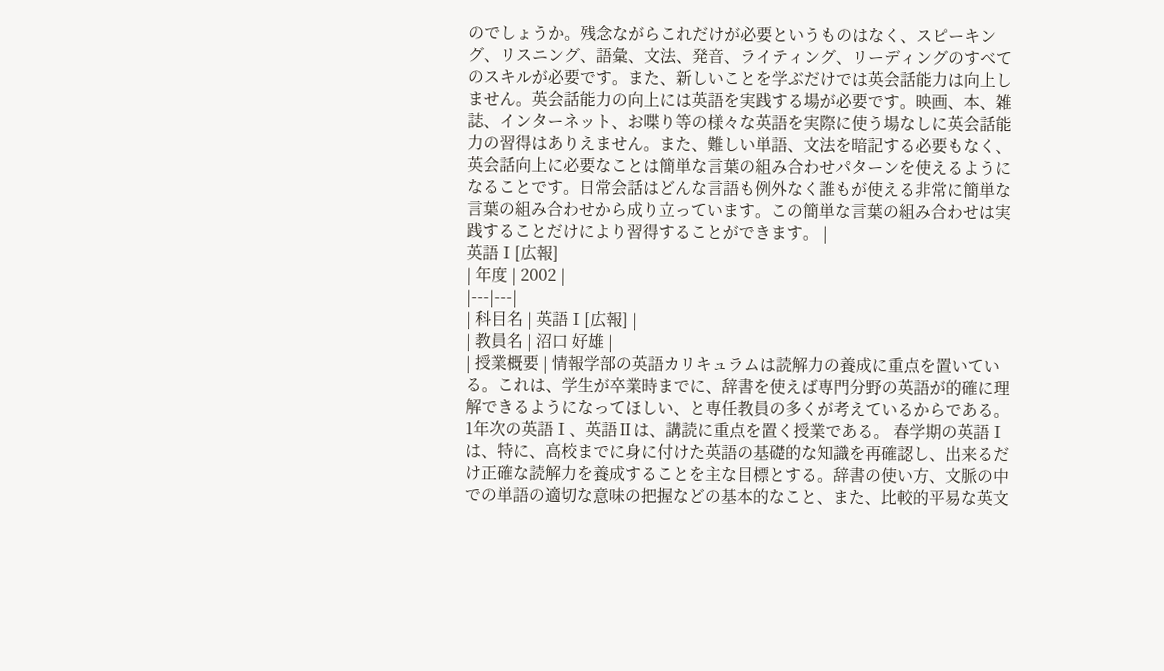のでしょうか。残念ながらこれだけが必要というものはなく、スピーキング、リスニング、語彙、文法、発音、ライティング、リーディングのすべてのスキルが必要です。また、新しいことを学ぶだけでは英会話能力は向上しません。英会話能力の向上には英語を実践する場が必要です。映画、本、雑誌、インターネット、お喋り等の様々な英語を実際に使う場なしに英会話能力の習得はありえません。また、難しい単語、文法を暗記する必要もなく、英会話向上に必要なことは簡単な言葉の組み合わせパターンを使えるようになることです。日常会話はどんな言語も例外なく誰もが使える非常に簡単な言葉の組み合わせから成り立っています。この簡単な言葉の組み合わせは実践することだけにより習得することができます。 |
英語Ⅰ[広報]
| 年度 | 2002 |
|---|---|
| 科目名 | 英語Ⅰ[広報] |
| 教員名 | 沼口 好雄 |
| 授業概要 | 情報学部の英語カリキュラムは読解力の養成に重点を置いている。これは、学生が卒業時までに、辞書を使えば専門分野の英語が的確に理解できるようになってほしい、と専任教員の多くが考えているからである。
1年次の英語Ⅰ、英語Ⅱは、講読に重点を置く授業である。 春学期の英語Ⅰは、特に、高校までに身に付けた英語の基礎的な知識を再確認し、出来るだけ正確な読解力を養成することを主な目標とする。辞書の使い方、文脈の中での単語の適切な意味の把握などの基本的なこと、また、比較的平易な英文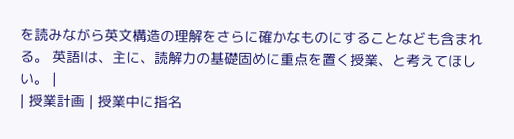を読みながら英文構造の理解をさらに確かなものにすることなども含まれる。 英語Ⅰは、主に、読解力の基礎固めに重点を置く授業、と考えてほしい。 |
| 授業計画 | 授業中に指名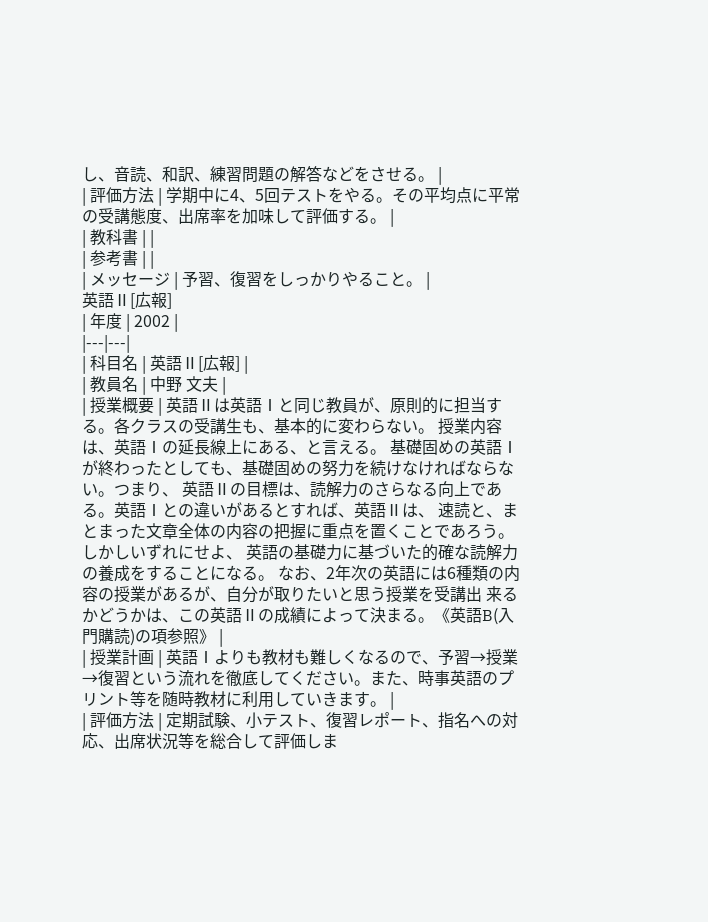し、音読、和訳、練習問題の解答などをさせる。 |
| 評価方法 | 学期中に4、5回テストをやる。その平均点に平常の受講態度、出席率を加味して評価する。 |
| 教科書 | |
| 参考書 | |
| メッセージ | 予習、復習をしっかりやること。 |
英語Ⅱ[広報]
| 年度 | 2002 |
|---|---|
| 科目名 | 英語Ⅱ[広報] |
| 教員名 | 中野 文夫 |
| 授業概要 | 英語Ⅱは英語Ⅰと同じ教員が、原則的に担当する。各クラスの受講生も、基本的に変わらない。 授業内容は、英語Ⅰの延長線上にある、と言える。 基礎固めの英語Ⅰが終わったとしても、基礎固めの努力を続けなければならない。つまり、 英語Ⅱの目標は、読解力のさらなる向上である。英語Ⅰとの違いがあるとすれば、英語Ⅱは、 速読と、まとまった文章全体の内容の把握に重点を置くことであろう。しかしいずれにせよ、 英語の基礎力に基づいた的確な読解力の養成をすることになる。 なお、2年次の英語には6種類の内容の授業があるが、自分が取りたいと思う授業を受講出 来るかどうかは、この英語Ⅱの成績によって決まる。《英語B(入門購読)の項参照》 |
| 授業計画 | 英語Ⅰよりも教材も難しくなるので、予習→授業→復習という流れを徹底してください。また、時事英語のプリント等を随時教材に利用していきます。 |
| 評価方法 | 定期試験、小テスト、復習レポート、指名への対応、出席状況等を総合して評価しま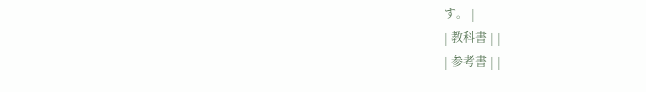す。 |
| 教科書 | |
| 参考書 | |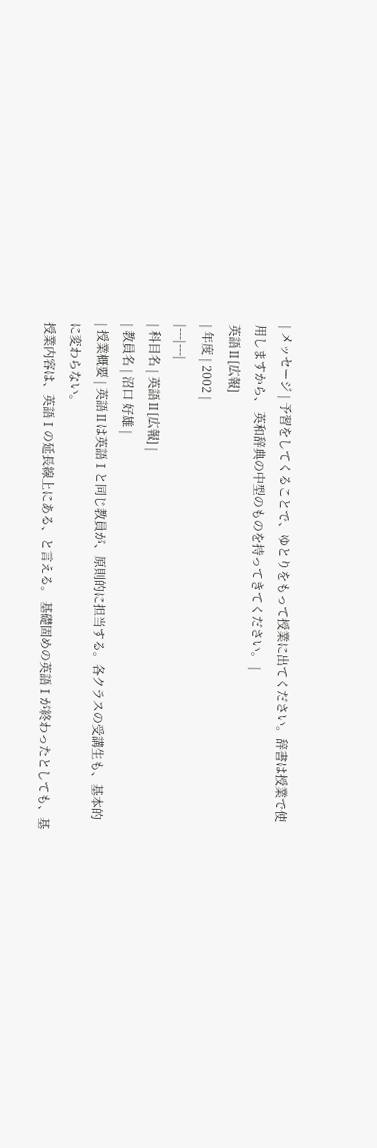| メッセージ | 予習をしてくることで、ゆとりをもって授業に出てください。辞書は授業で使用しますから、 英和辞典の中型のものを持ってきてください。 |
英語Ⅱ[広報]
| 年度 | 2002 |
|---|---|
| 科目名 | 英語Ⅱ[広報] |
| 教員名 | 沼口 好雄 |
| 授業概要 | 英語Ⅱは英語Ⅰと同じ教員が、原則的に担当する。各クラスの受講生も、基本的に変わらない。
授業内容は、英語Ⅰの延長線上にある、と言える。 基礎固めの英語Ⅰが終わったとしても、基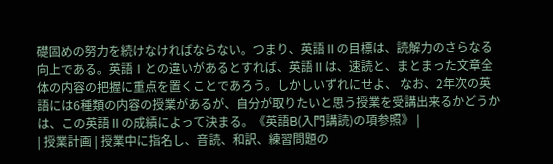礎固めの努力を続けなければならない。つまり、英語Ⅱの目標は、読解力のさらなる向上である。英語Ⅰとの違いがあるとすれば、英語Ⅱは、速読と、まとまった文章全体の内容の把握に重点を置くことであろう。しかしいずれにせよ、 なお、2年次の英語には6種類の内容の授業があるが、自分が取りたいと思う授業を受講出来るかどうかは、この英語Ⅱの成績によって決まる。《英語B(入門講読)の項参照》 |
| 授業計画 | 授業中に指名し、音読、和訳、練習問題の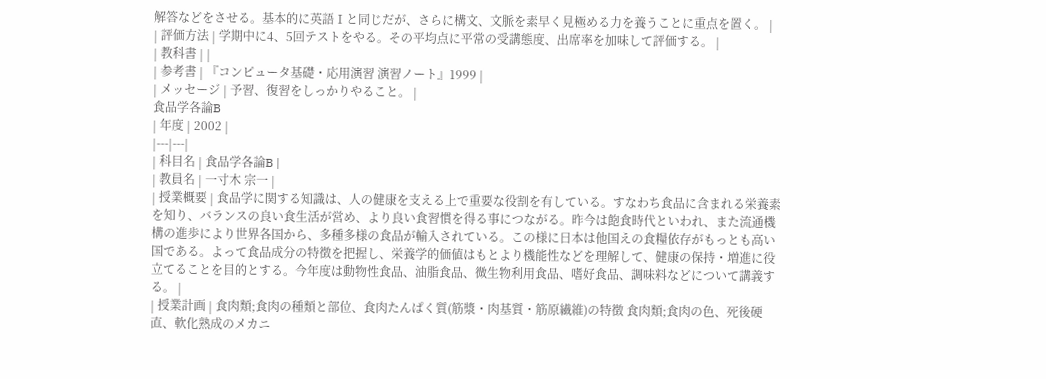解答などをさせる。基本的に英語Ⅰと同じだが、さらに構文、文脈を素早く見極める力を養うことに重点を置く。 |
| 評価方法 | 学期中に4、5回テストをやる。その平均点に平常の受講態度、出席率を加味して評価する。 |
| 教科書 | |
| 参考書 | 『コンピュータ基礎・応用演習 演習ノート』1999 |
| メッセージ | 予習、復習をしっかりやること。 |
食品学各論B
| 年度 | 2002 |
|---|---|
| 科目名 | 食品学各論B |
| 教員名 | 一寸木 宗一 |
| 授業概要 | 食品学に関する知識は、人の健康を支える上で重要な役割を有している。すなわち食品に含まれる栄養素を知り、バランスの良い食生活が営め、より良い食習慣を得る事につながる。昨今は飽食時代といわれ、また流通機構の進歩により世界各国から、多種多様の食品が輸入されている。この様に日本は他国えの食糧依存がもっとも高い国である。よって食品成分の特徴を把握し、栄養学的価値はもとより機能性などを理解して、健康の保持・増進に役立てることを目的とする。今年度は動物性食品、油脂食品、微生物利用食品、嗜好食品、調味料などについて講義する。 |
| 授業計画 | 食肉類;食肉の種類と部位、食肉たんぱく質(筋漿・肉基質・筋原繊維)の特徴 食肉類;食肉の色、死後硬直、軟化熟成のメカニ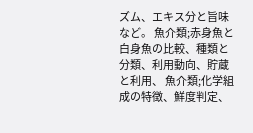ズム、エキス分と旨味など。 魚介類;赤身魚と白身魚の比較、種類と分類、利用動向、貯蔵と利用、 魚介類;化学組成の特徴、鮮度判定、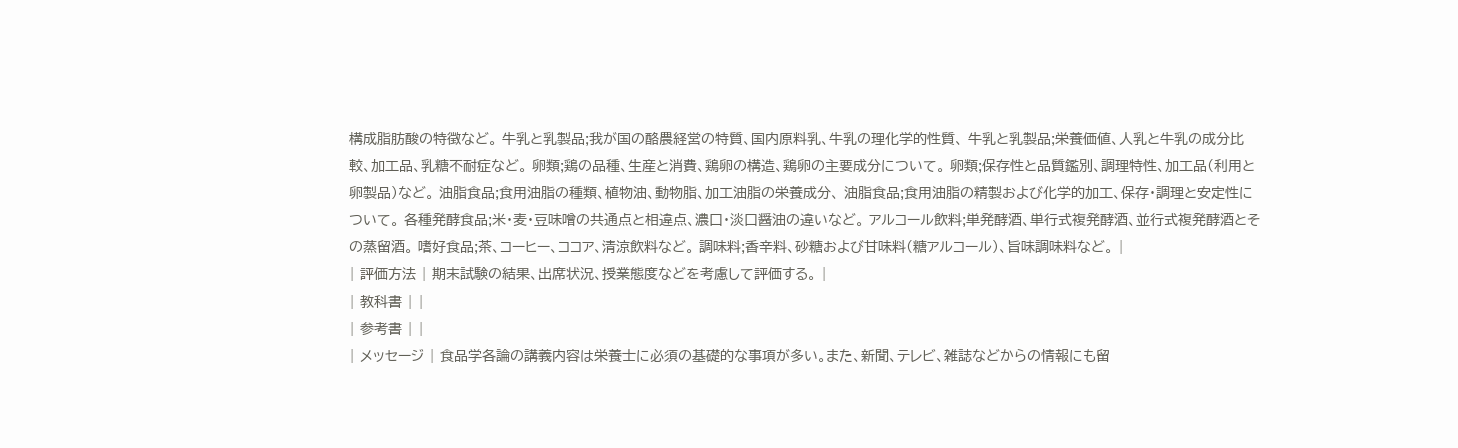構成脂肪酸の特徴など。 牛乳と乳製品;我が国の酪農経営の特質、国内原料乳、牛乳の理化学的性質、 牛乳と乳製品;栄養価値、人乳と牛乳の成分比較、加工品、乳糖不耐症など。 卵類;鶏の品種、生産と消費、鶏卵の構造、鶏卵の主要成分について。 卵類;保存性と品質鑑別、調理特性、加工品(利用と卵製品)など。 油脂食品;食用油脂の種類、植物油、動物脂、加工油脂の栄養成分、 油脂食品;食用油脂の精製および化学的加工、保存・調理と安定性について。 各種発酵食品;米・麦・豆味噌の共通点と相違点、濃口・淡口醤油の違いなど。 アルコール飲料;単発酵酒、単行式複発酵酒、並行式複発酵酒とその蒸留酒。 嗜好食品;茶、コーヒー、ココア、清涼飲料など。 調味料;香辛料、砂糖および甘味料(糖アルコール)、旨味調味料など。 |
| 評価方法 | 期末試験の結果、出席状況、授業態度などを考慮して評価する。 |
| 教科書 | |
| 参考書 | |
| メッセージ | 食品学各論の講義内容は栄養士に必須の基礎的な事項が多い。また、新聞、テレビ、雑誌などからの情報にも留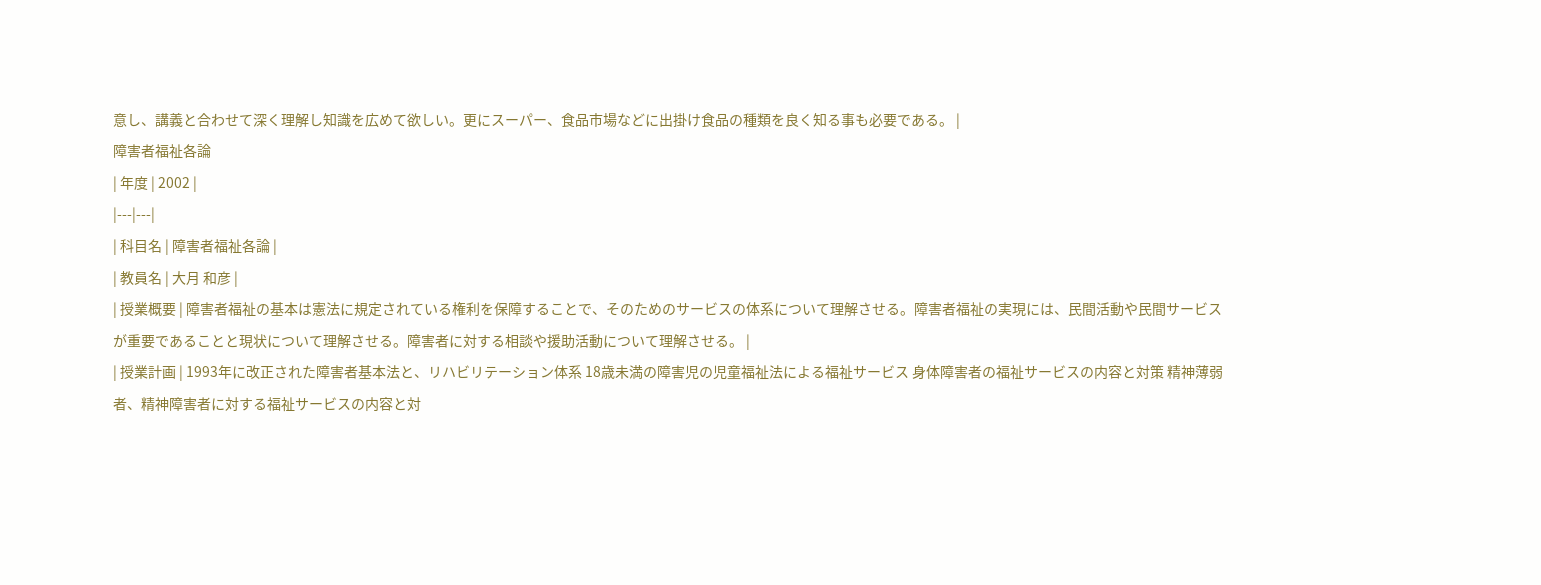意し、講義と合わせて深く理解し知識を広めて欲しい。更にスーパー、食品市場などに出掛け食品の種類を良く知る事も必要である。 |
障害者福祉各論
| 年度 | 2002 |
|---|---|
| 科目名 | 障害者福祉各論 |
| 教員名 | 大月 和彦 |
| 授業概要 | 障害者福祉の基本は憲法に規定されている権利を保障することで、そのためのサービスの体系について理解させる。障害者福祉の実現には、民間活動や民間サービスが重要であることと現状について理解させる。障害者に対する相談や援助活動について理解させる。 |
| 授業計画 | 1993年に改正された障害者基本法と、リハビリテーション体系 18歳未満の障害児の児童福祉法による福祉サービス 身体障害者の福祉サービスの内容と対策 精神薄弱者、精神障害者に対する福祉サービスの内容と対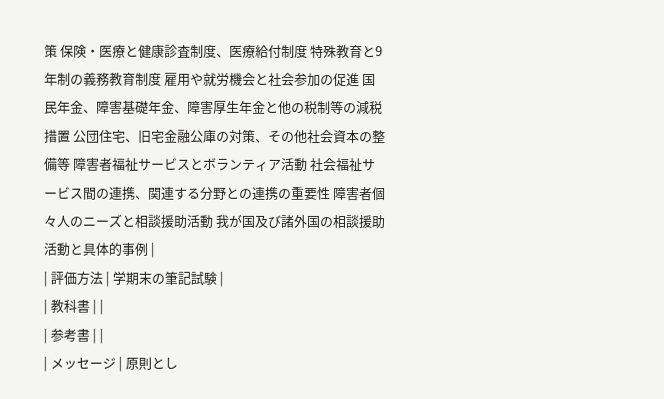策 保険・医療と健康診査制度、医療給付制度 特殊教育と9年制の義務教育制度 雇用や就労機会と社会参加の促進 国民年金、障害基礎年金、障害厚生年金と他の税制等の減税措置 公団住宅、旧宅金融公庫の対策、その他社会資本の整備等 障害者福祉サービスとボランティア活動 社会福祉サービス間の連携、関連する分野との連携の重要性 障害者個々人のニーズと相談援助活動 我が国及び諸外国の相談援助活動と具体的事例 |
| 評価方法 | 学期末の筆記試験 |
| 教科書 | |
| 参考書 | |
| メッセージ | 原則とし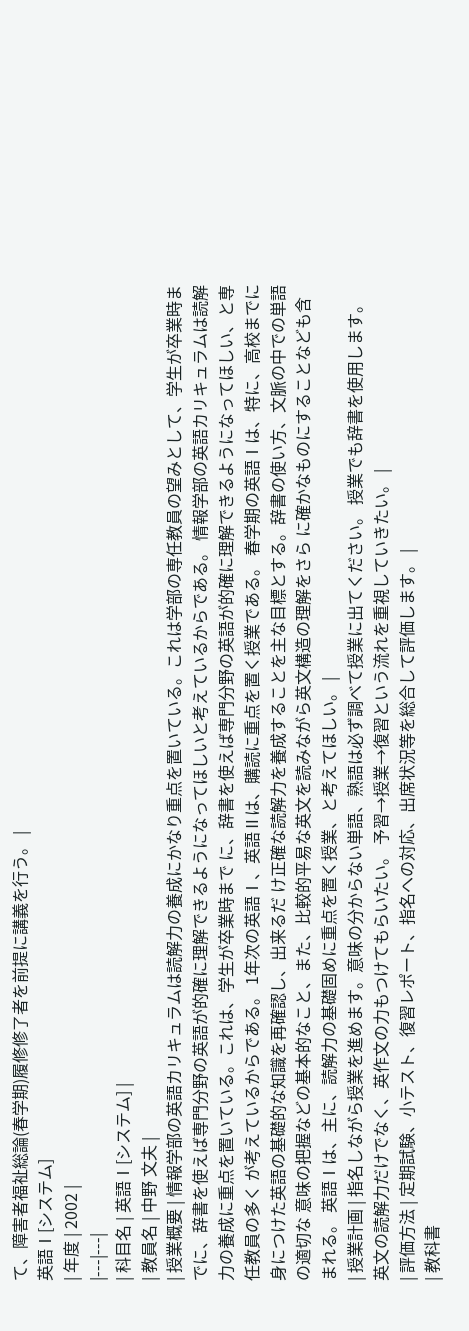て、障害者福祉総論(春学期)履修修了者を前提に講義を行う。 |
英語Ⅰ[システム]
| 年度 | 2002 |
|---|---|
| 科目名 | 英語Ⅰ[システム] |
| 教員名 | 中野 文夫 |
| 授業概要 | 情報学部の英語カリキュラムは読解力の養成にかなり重点を置いている。これは学部の専任教員の望みとして、学生が卒業時までに、辞書を使えば専門分野の英語が的確に理解できるようになってほしいと考えているからである。 情報学部の英語カリキュラムは読解力の養成に重点を置いている。これは、学生が卒業時まで に、辞書を使えば専門分野の英語が的確に理解できるようになってほしい、と専任教員の多く が考えているからである。 1年次の英語Ⅰ、英語Ⅱは、購読に重点を置く授業である。 春学期の英語Ⅰは、特に、高校までに身につけた英語の基礎的な知識を再確認し、出来るだ け正確な読解力を養成することを主な目標とする。辞書の使い方、文脈の中での単語の適切な 意味の把握などの基本的なこと、また、比較的平易な英文を読みながら英文構造の理解をさら に確かなものにすることなども含まれる。 英語Ⅰは、主に、読解力の基礎固めに重点を置く授業、と考えてほしい。 |
| 授業計画 | 指名しながら授業を進めます。意味の分からない単語、熟語は必ず調べて授業に出てください。 授業でも辞書を使用します。英文の読解力だけでなく、英作文の力もつけてもらいたい。 予習→授業→復習という流れを重視していきたい。 |
| 評価方法 | 定期試験、小テスト、復習レポート、指名への対応、出席状況等を総合して評価します。 |
| 教科書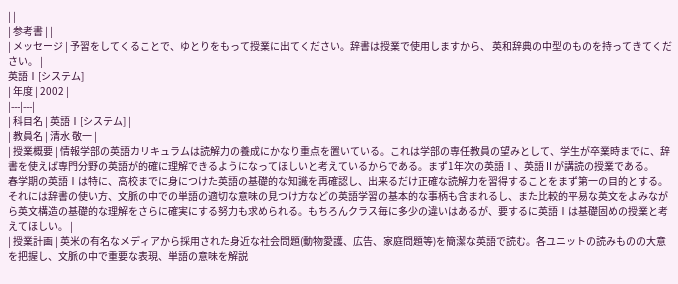| |
| 参考書 | |
| メッセージ | 予習をしてくることで、ゆとりをもって授業に出てください。辞書は授業で使用しますから、 英和辞典の中型のものを持ってきてください。 |
英語Ⅰ[システム]
| 年度 | 2002 |
|---|---|
| 科目名 | 英語Ⅰ[システム] |
| 教員名 | 清水 敬一 |
| 授業概要 | 情報学部の英語カリキュラムは読解力の養成にかなり重点を置いている。これは学部の専任教員の望みとして、学生が卒業時までに、辞書を使えば専門分野の英語が的確に理解できるようになってほしいと考えているからである。まず1年次の英語Ⅰ、英語Ⅱが講読の授業である。
春学期の英語Ⅰは特に、高校までに身につけた英語の基礎的な知識を再確認し、出来るだけ正確な読解力を習得することをまず第一の目的とする。それには辞書の使い方、文脈の中での単語の適切な意味の見つけ方などの英語学習の基本的な事柄も含まれるし、また比較的平易な英文をよみながら英文構造の基礎的な理解をさらに確実にする努力も求められる。もちろんクラス毎に多少の違いはあるが、要するに英語Ⅰは基礎固めの授業と考えてほしい。 |
| 授業計画 | 英米の有名なメディアから採用された身近な社会問題(動物愛護、広告、家庭問題等)を簡潔な英語で読む。各ユニットの読みものの大意を把握し、文脈の中で重要な表現、単語の意味を解説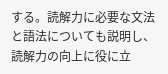する。読解力に必要な文法と語法についても説明し、読解力の向上に役に立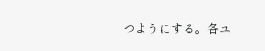つようにする。各ユ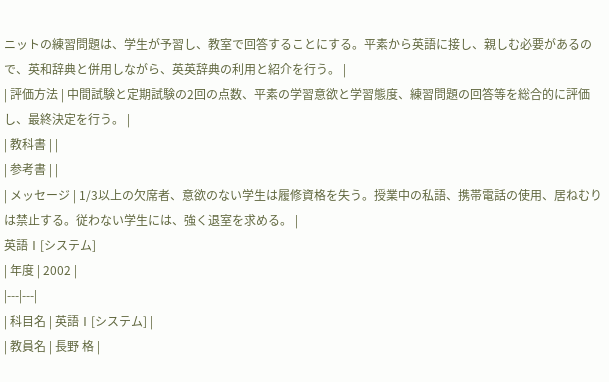ニットの練習問題は、学生が予習し、教室で回答することにする。平素から英語に接し、親しむ必要があるので、英和辞典と併用しながら、英英辞典の利用と紹介を行う。 |
| 評価方法 | 中間試験と定期試験の2回の点数、平素の学習意欲と学習態度、練習問題の回答等を総合的に評価し、最終決定を行う。 |
| 教科書 | |
| 参考書 | |
| メッセージ | 1/3以上の欠席者、意欲のない学生は履修資格を失う。授業中の私語、携帯電話の使用、居ねむりは禁止する。従わない学生には、強く退室を求める。 |
英語Ⅰ[システム]
| 年度 | 2002 |
|---|---|
| 科目名 | 英語Ⅰ[システム] |
| 教員名 | 長野 格 |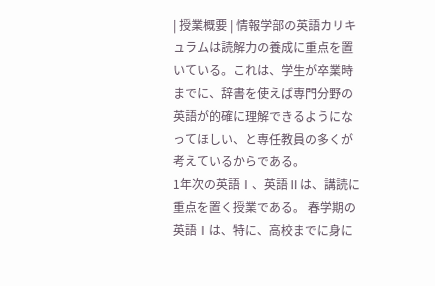| 授業概要 | 情報学部の英語カリキュラムは読解力の養成に重点を置いている。これは、学生が卒業時までに、辞書を使えば専門分野の英語が的確に理解できるようになってほしい、と専任教員の多くが考えているからである。
1年次の英語Ⅰ、英語Ⅱは、講読に重点を置く授業である。 春学期の英語Ⅰは、特に、高校までに身に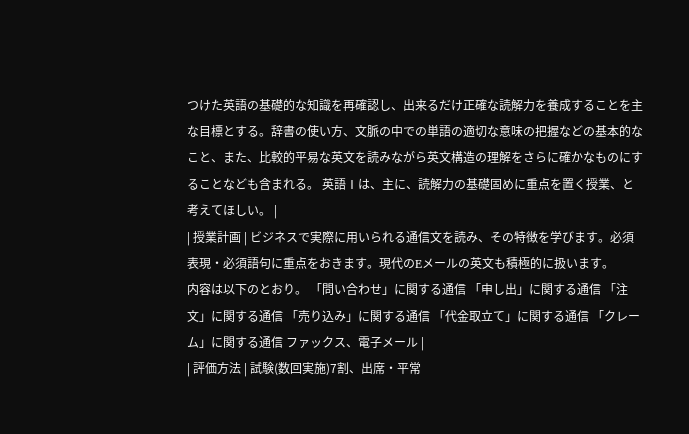つけた英語の基礎的な知識を再確認し、出来るだけ正確な読解力を養成することを主な目標とする。辞書の使い方、文脈の中での単語の適切な意味の把握などの基本的なこと、また、比較的平易な英文を読みながら英文構造の理解をさらに確かなものにすることなども含まれる。 英語Ⅰは、主に、読解力の基礎固めに重点を置く授業、と考えてほしい。 |
| 授業計画 | ビジネスで実際に用いられる通信文を読み、その特徴を学びます。必須表現・必須語句に重点をおきます。現代のEメールの英文も積極的に扱います。
内容は以下のとおり。 「問い合わせ」に関する通信 「申し出」に関する通信 「注文」に関する通信 「売り込み」に関する通信 「代金取立て」に関する通信 「クレーム」に関する通信 ファックス、電子メール |
| 評価方法 | 試験(数回実施)7割、出席・平常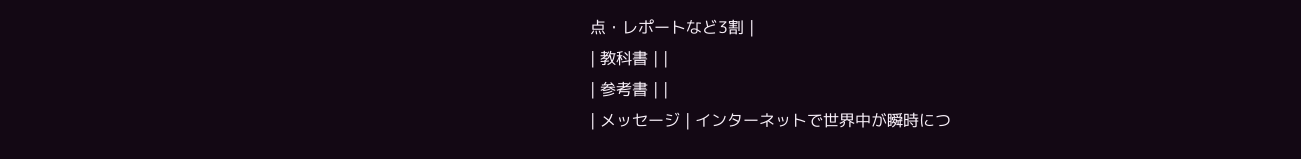点・レポートなど3割 |
| 教科書 | |
| 参考書 | |
| メッセージ | インターネットで世界中が瞬時につ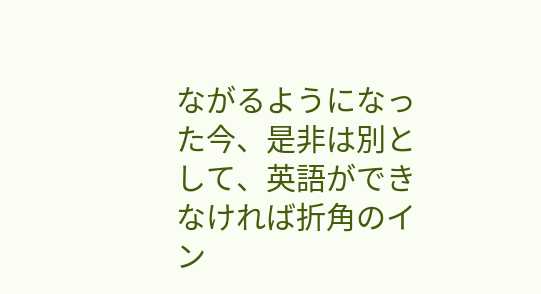ながるようになった今、是非は別として、英語ができなければ折角のイン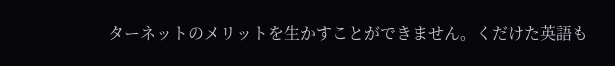ターネットのメリットを生かすことができません。くだけた英語も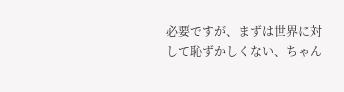必要ですが、まずは世界に対して恥ずかしくない、ちゃん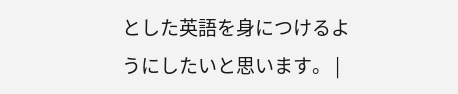とした英語を身につけるようにしたいと思います。 |